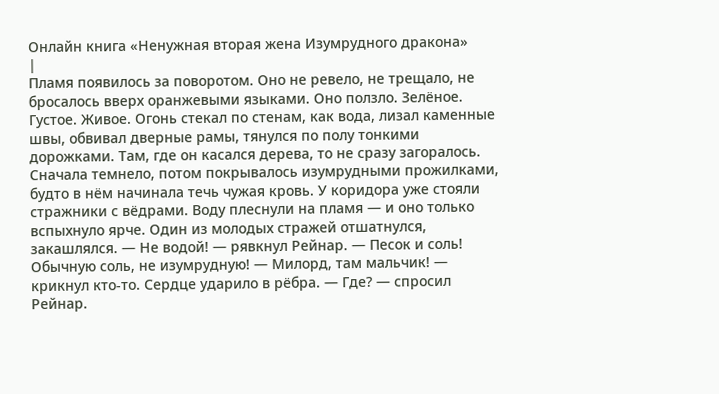Онлайн книга «Ненужная вторая жена Изумрудного дракона»
|
Пламя появилось за поворотом. Оно не ревело, не трещало, не бросалось вверх оранжевыми языками. Оно ползло. Зелёное. Густое. Живое. Огонь стекал по стенам, как вода, лизал каменные швы, обвивал дверные рамы, тянулся по полу тонкими дорожками. Там, где он касался дерева, то не сразу загоралось. Сначала темнело, потом покрывалось изумрудными прожилками, будто в нём начинала течь чужая кровь. У коридора уже стояли стражники с вёдрами. Воду плеснули на пламя — и оно только вспыхнуло ярче. Один из молодых стражей отшатнулся, закашлялся. — Не водой! — рявкнул Рейнар. — Песок и соль! Обычную соль, не изумрудную! — Милорд, там мальчик! — крикнул кто-то. Сердце ударило в рёбра. — Где? — спросил Рейнар.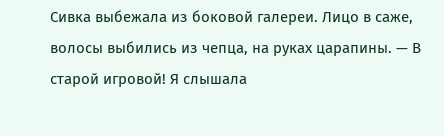Сивка выбежала из боковой галереи. Лицо в саже, волосы выбились из чепца, на руках царапины. — В старой игровой! Я слышала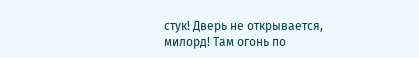стук! Дверь не открывается, милорд! Там огонь по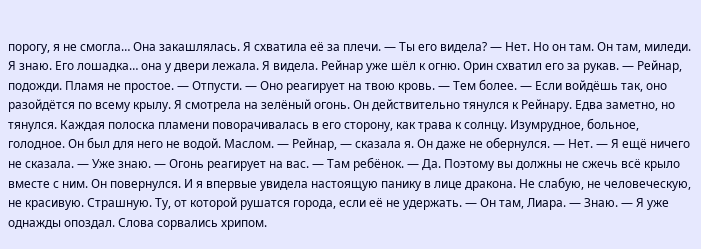порогу, я не смогла… Она закашлялась. Я схватила её за плечи. — Ты его видела? — Нет. Но он там. Он там, миледи. Я знаю. Его лошадка… она у двери лежала. Я видела. Рейнар уже шёл к огню. Орин схватил его за рукав. — Рейнар, подожди. Пламя не простое. — Отпусти. — Оно реагирует на твою кровь. — Тем более. — Если войдёшь так, оно разойдётся по всему крылу. Я смотрела на зелёный огонь. Он действительно тянулся к Рейнару. Едва заметно, но тянулся. Каждая полоска пламени поворачивалась в его сторону, как трава к солнцу. Изумрудное, больное, голодное. Он был для него не водой. Маслом. — Рейнар, — сказала я. Он даже не обернулся. — Нет. — Я ещё ничего не сказала. — Уже знаю. — Огонь реагирует на вас. — Там ребёнок. — Да. Поэтому вы должны не сжечь всё крыло вместе с ним. Он повернулся. И я впервые увидела настоящую панику в лице дракона. Не слабую, не человеческую, не красивую. Страшную. Ту, от которой рушатся города, если её не удержать. — Он там, Лиара. — Знаю. — Я уже однажды опоздал. Слова сорвались хрипом.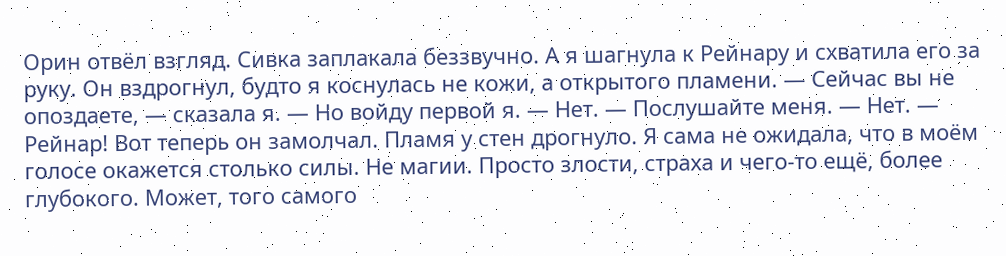Орин отвёл взгляд. Сивка заплакала беззвучно. А я шагнула к Рейнару и схватила его за руку. Он вздрогнул, будто я коснулась не кожи, а открытого пламени. — Сейчас вы не опоздаете, — сказала я. — Но войду первой я. — Нет. — Послушайте меня. — Нет. — Рейнар! Вот теперь он замолчал. Пламя у стен дрогнуло. Я сама не ожидала, что в моём голосе окажется столько силы. Не магии. Просто злости, страха и чего-то ещё, более глубокого. Может, того самого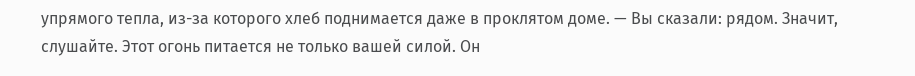упрямого тепла, из-за которого хлеб поднимается даже в проклятом доме. — Вы сказали: рядом. Значит, слушайте. Этот огонь питается не только вашей силой. Он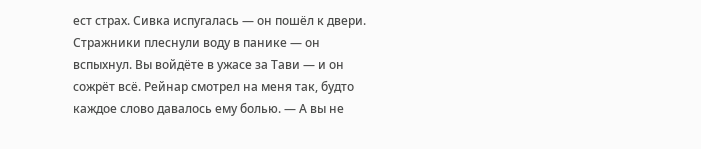ест страх. Сивка испугалась — он пошёл к двери. Стражники плеснули воду в панике — он вспыхнул. Вы войдёте в ужасе за Тави — и он сожрёт всё. Рейнар смотрел на меня так, будто каждое слово давалось ему болью. — А вы не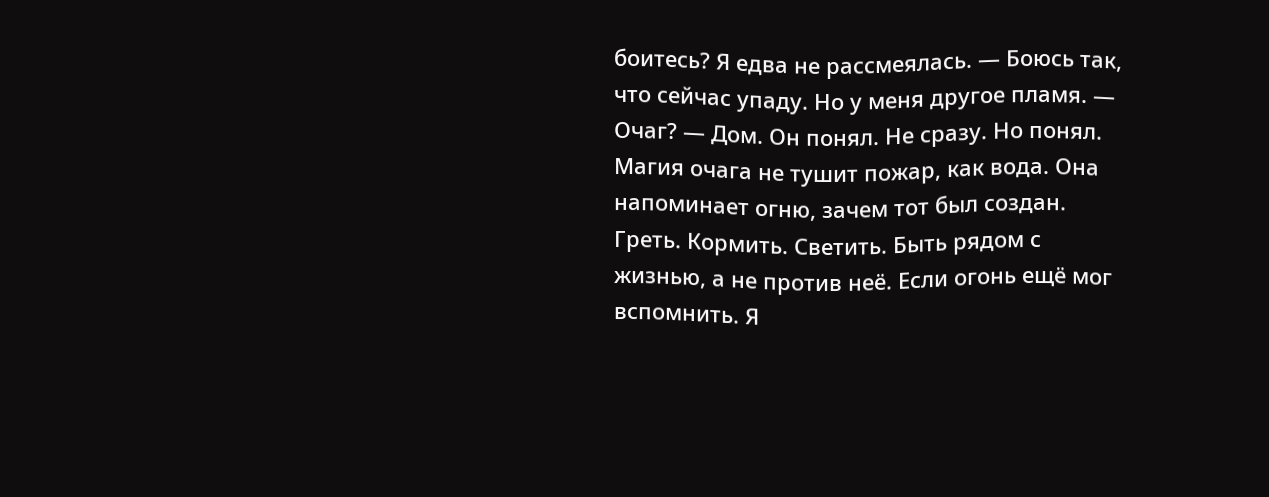боитесь? Я едва не рассмеялась. — Боюсь так, что сейчас упаду. Но у меня другое пламя. — Очаг? — Дом. Он понял. Не сразу. Но понял. Магия очага не тушит пожар, как вода. Она напоминает огню, зачем тот был создан. Греть. Кормить. Светить. Быть рядом с жизнью, а не против неё. Если огонь ещё мог вспомнить. Я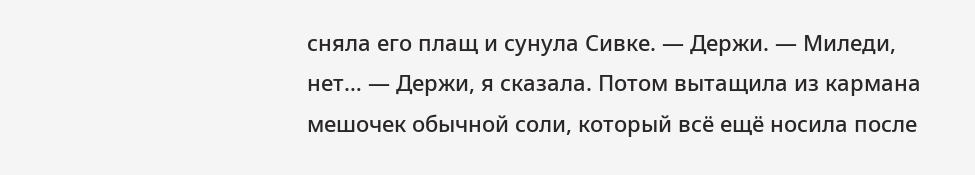сняла его плащ и сунула Сивке. — Держи. — Миледи, нет… — Держи, я сказала. Потом вытащила из кармана мешочек обычной соли, который всё ещё носила после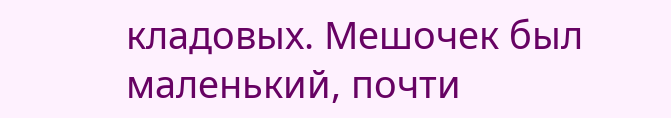кладовых. Мешочек был маленький, почти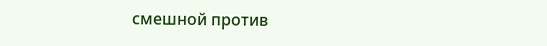смешной против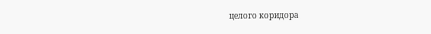целого коридора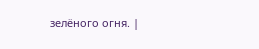зелёного огня. |